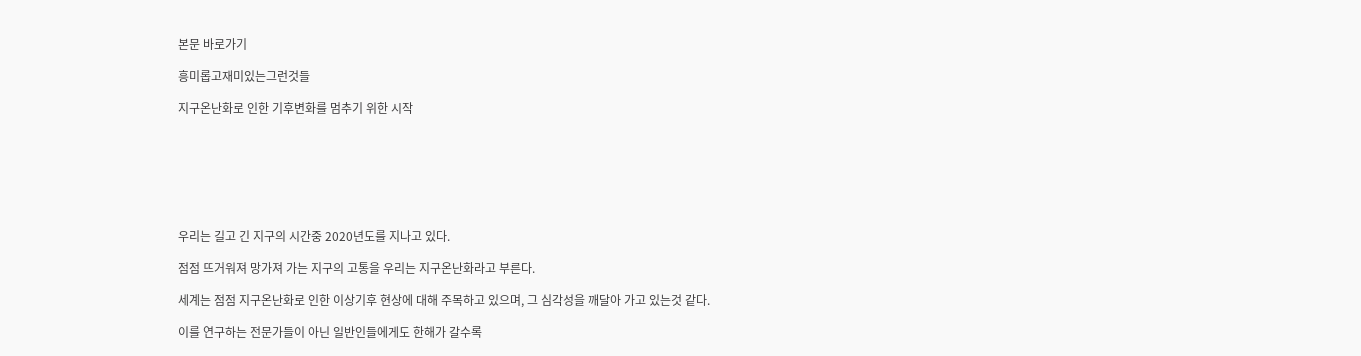본문 바로가기

흥미롭고재미있는그런것들

지구온난화로 인한 기후변화를 멈추기 위한 시작







우리는 길고 긴 지구의 시간중 2020년도를 지나고 있다.

점점 뜨거워져 망가져 가는 지구의 고통을 우리는 지구온난화라고 부른다.

세계는 점점 지구온난화로 인한 이상기후 현상에 대해 주목하고 있으며, 그 심각성을 깨달아 가고 있는것 같다.

이를 연구하는 전문가들이 아닌 일반인들에게도 한해가 갈수록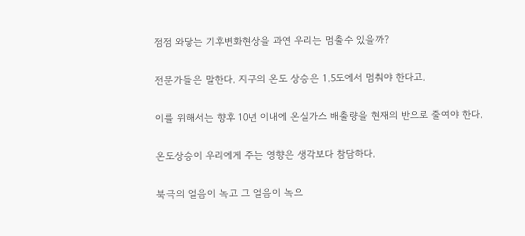점점 와닿는 기후변화현상을 과연 우리는 멈출수 있을까?

전문가들은 말한다. 지구의 온도 상승은 1.5도에서 멈춰야 한다고.

이를 위해서는 향후 10년 이내에 온실가스 배출량을 현재의 반으로 줄여야 한다.

온도상승이 우리에게 주는 영향은 생각보다 참담하다.

북극의 얼음이 녹고 그 얼음이 녹으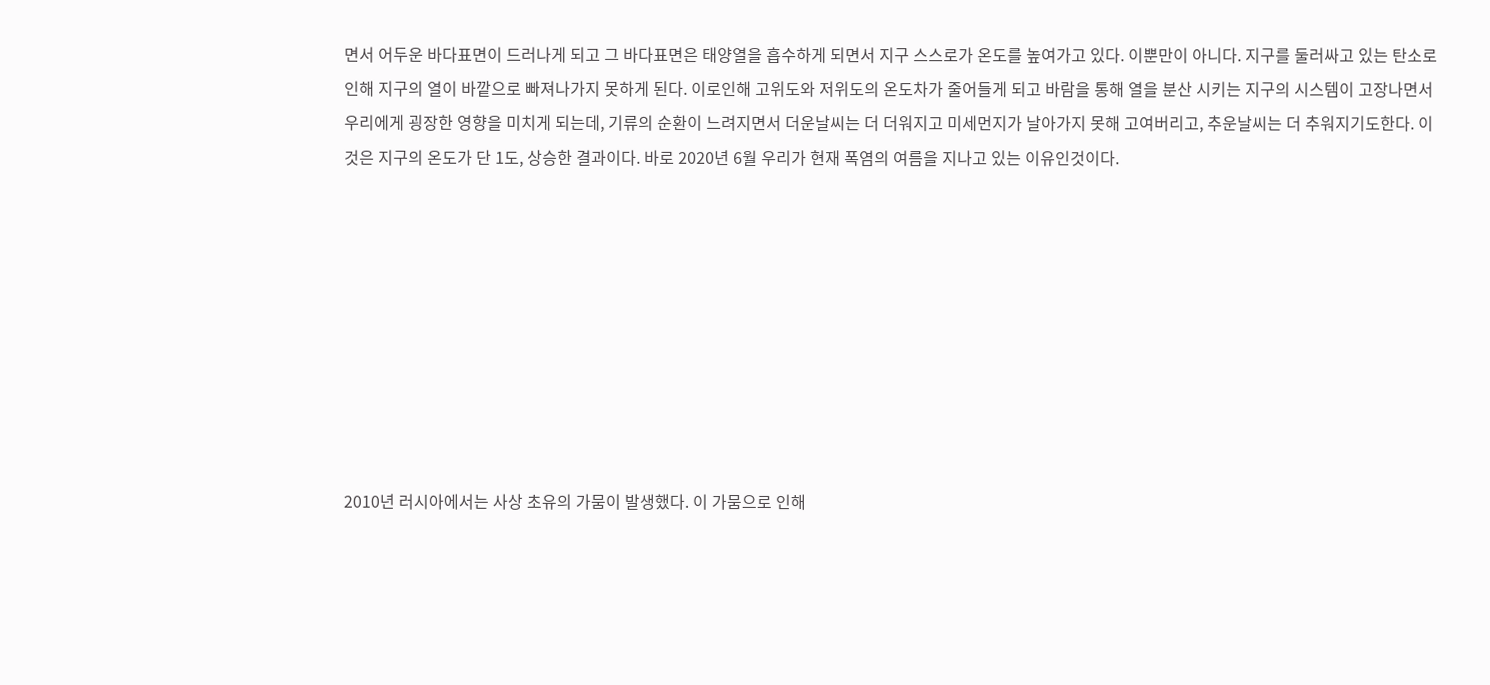면서 어두운 바다표면이 드러나게 되고 그 바다표면은 태양열을 흡수하게 되면서 지구 스스로가 온도를 높여가고 있다. 이뿐만이 아니다. 지구를 둘러싸고 있는 탄소로 인해 지구의 열이 바깥으로 빠져나가지 못하게 된다. 이로인해 고위도와 저위도의 온도차가 줄어들게 되고 바람을 통해 열을 분산 시키는 지구의 시스템이 고장나면서 우리에게 굉장한 영향을 미치게 되는데, 기류의 순환이 느려지면서 더운날씨는 더 더워지고 미세먼지가 날아가지 못해 고여버리고, 추운날씨는 더 추워지기도한다. 이것은 지구의 온도가 단 1도, 상승한 결과이다. 바로 2020년 6월 우리가 현재 폭염의 여름을 지나고 있는 이유인것이다.









2010년 러시아에서는 사상 초유의 가뭄이 발생했다. 이 가뭄으로 인해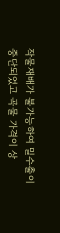작물재배가 불가능하여 밀수출이 중단되었고 곡물 가격이 상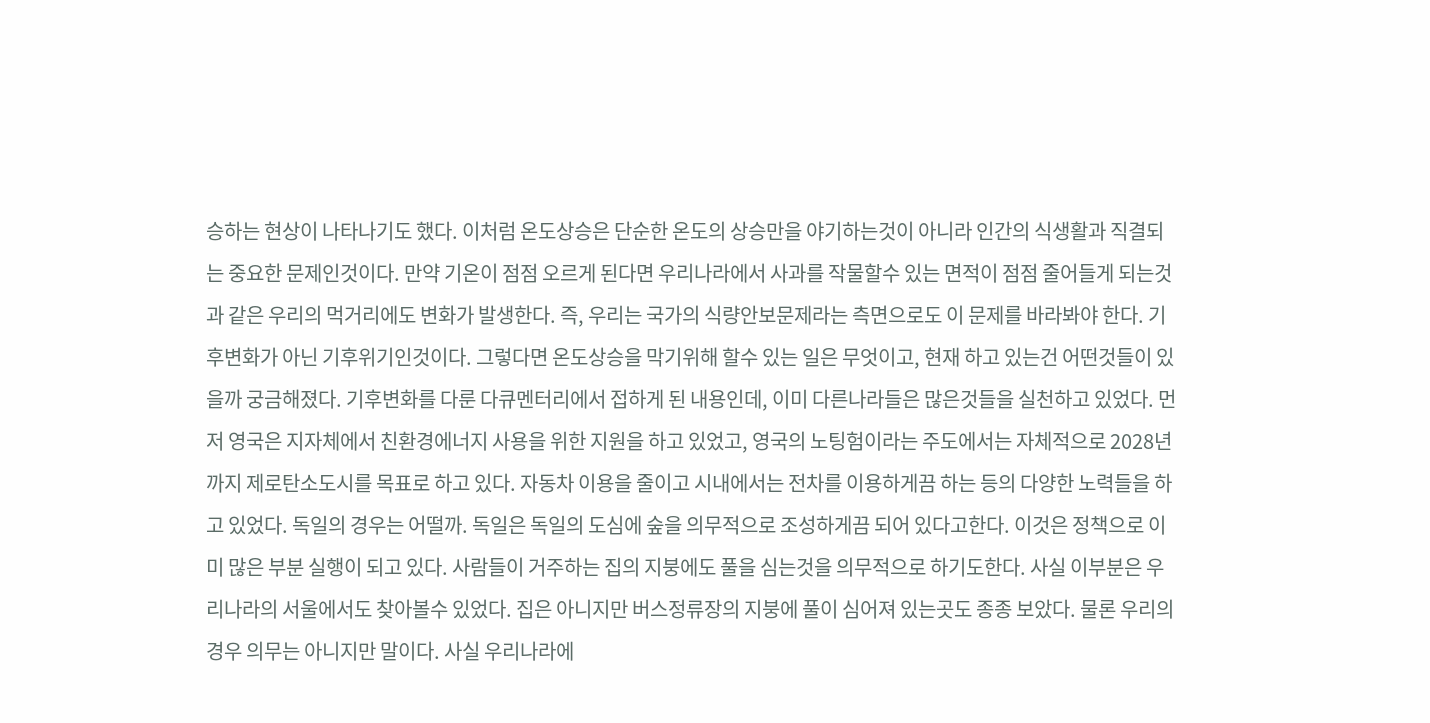승하는 현상이 나타나기도 했다. 이처럼 온도상승은 단순한 온도의 상승만을 야기하는것이 아니라 인간의 식생활과 직결되는 중요한 문제인것이다. 만약 기온이 점점 오르게 된다면 우리나라에서 사과를 작물할수 있는 면적이 점점 줄어들게 되는것과 같은 우리의 먹거리에도 변화가 발생한다. 즉, 우리는 국가의 식량안보문제라는 측면으로도 이 문제를 바라봐야 한다. 기후변화가 아닌 기후위기인것이다. 그렇다면 온도상승을 막기위해 할수 있는 일은 무엇이고, 현재 하고 있는건 어떤것들이 있을까 궁금해졌다. 기후변화를 다룬 다큐멘터리에서 접하게 된 내용인데, 이미 다른나라들은 많은것들을 실천하고 있었다. 먼저 영국은 지자체에서 친환경에너지 사용을 위한 지원을 하고 있었고, 영국의 노팅험이라는 주도에서는 자체적으로 2028년까지 제로탄소도시를 목표로 하고 있다. 자동차 이용을 줄이고 시내에서는 전차를 이용하게끔 하는 등의 다양한 노력들을 하고 있었다. 독일의 경우는 어떨까. 독일은 독일의 도심에 숲을 의무적으로 조성하게끔 되어 있다고한다. 이것은 정책으로 이미 많은 부분 실행이 되고 있다. 사람들이 거주하는 집의 지붕에도 풀을 심는것을 의무적으로 하기도한다. 사실 이부분은 우리나라의 서울에서도 찾아볼수 있었다. 집은 아니지만 버스정류장의 지붕에 풀이 심어져 있는곳도 종종 보았다. 물론 우리의 경우 의무는 아니지만 말이다. 사실 우리나라에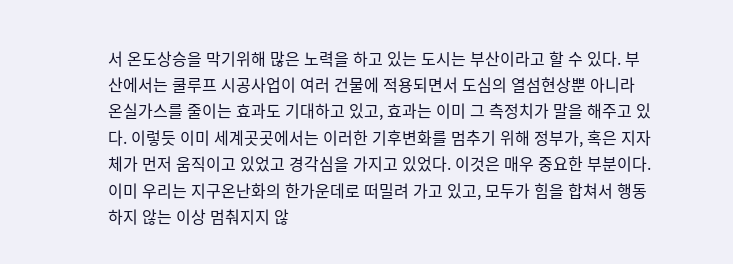서 온도상승을 막기위해 많은 노력을 하고 있는 도시는 부산이라고 할 수 있다. 부산에서는 쿨루프 시공사업이 여러 건물에 적용되면서 도심의 열섬현상뿐 아니라 온실가스를 줄이는 효과도 기대하고 있고, 효과는 이미 그 측정치가 말을 해주고 있다. 이렇듯 이미 세계곳곳에서는 이러한 기후변화를 멈추기 위해 정부가, 혹은 지자체가 먼저 움직이고 있었고 경각심을 가지고 있었다. 이것은 매우 중요한 부분이다. 이미 우리는 지구온난화의 한가운데로 떠밀려 가고 있고, 모두가 힘을 합쳐서 행동하지 않는 이상 멈춰지지 않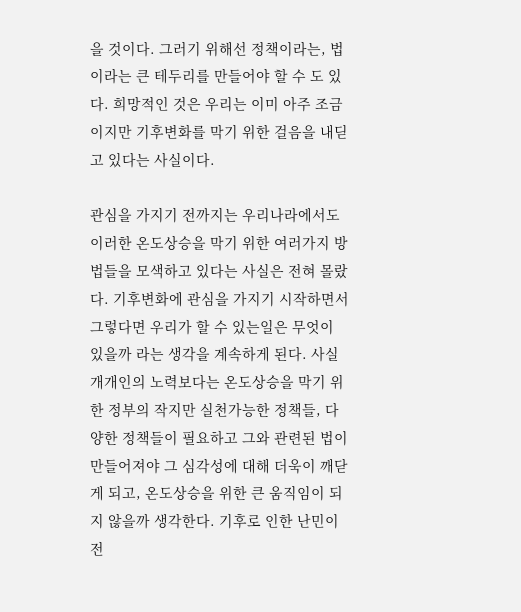을 것이다. 그러기 위해선 정책이라는, 법이라는 큰 테두리를 만들어야 할 수 도 있다. 희망적인 것은 우리는 이미 아주 조금이지만 기후변화를 막기 위한 걸음을 내딛고 있다는 사실이다.

관심을 가지기 전까지는 우리나라에서도 이러한 온도상승을 막기 위한 여러가지 방법들을 모색하고 있다는 사실은 전혀 몰랐다. 기후변화에 관심을 가지기 시작하면서 그렇다면 우리가 할 수 있는일은 무엇이 있을까 라는 생각을 계속하게 된다. 사실 개개인의 노력보다는 온도상승을 막기 위한 정부의 작지만 실천가능한 정책들, 다양한 정책들이 필요하고 그와 관련된 법이 만들어져야 그 심각성에 대해 더욱이 깨닫게 되고, 온도상승을 위한 큰 움직임이 되지 않을까 생각한다. 기후로 인한 난민이 전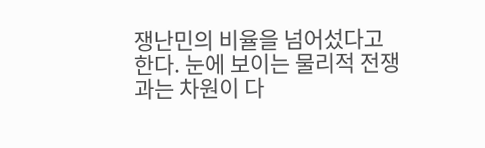쟁난민의 비율을 넘어섰다고 한다. 눈에 보이는 물리적 전쟁과는 차원이 다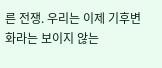른 전쟁. 우리는 이제 기후변화라는 보이지 않는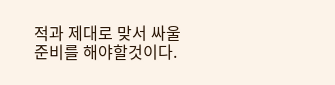적과 제대로 맞서 싸울 준비를 해야할것이다.